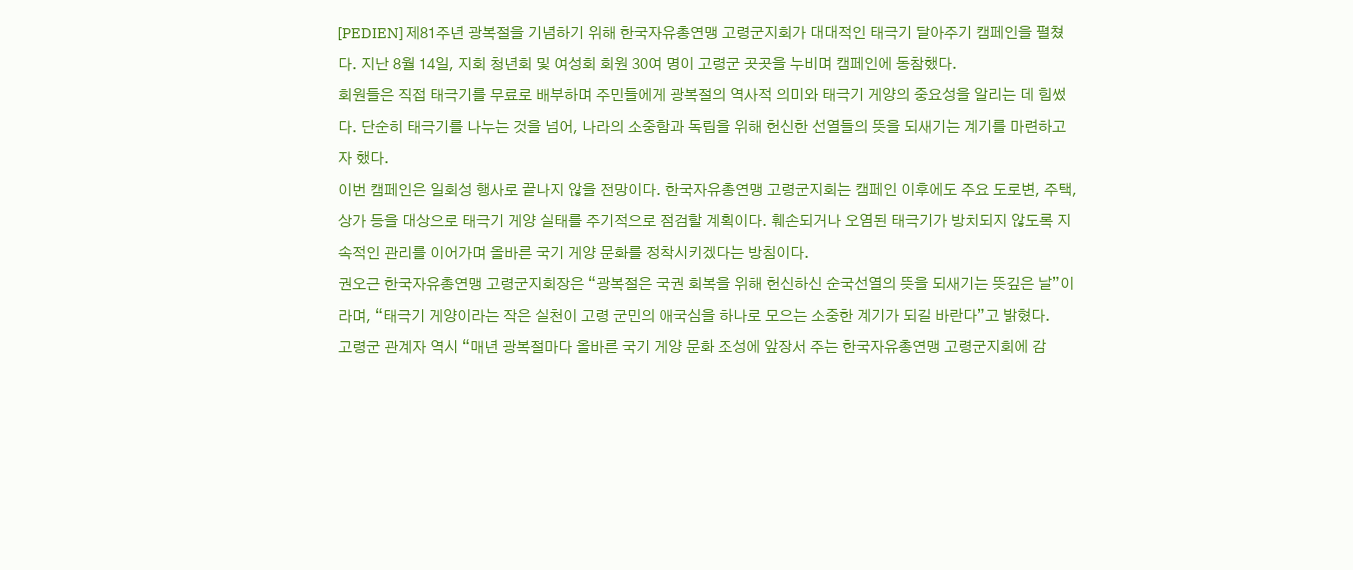[PEDIEN] 제81주년 광복절을 기념하기 위해 한국자유총연맹 고령군지회가 대대적인 태극기 달아주기 캠페인을 펼쳤다. 지난 8월 14일, 지회 청년회 및 여성회 회원 30여 명이 고령군 곳곳을 누비며 캠페인에 동참했다.
회원들은 직접 태극기를 무료로 배부하며 주민들에게 광복절의 역사적 의미와 태극기 게양의 중요성을 알리는 데 힘썼다. 단순히 태극기를 나누는 것을 넘어, 나라의 소중함과 독립을 위해 헌신한 선열들의 뜻을 되새기는 계기를 마련하고자 했다.
이번 캠페인은 일회성 행사로 끝나지 않을 전망이다. 한국자유총연맹 고령군지회는 캠페인 이후에도 주요 도로변, 주택, 상가 등을 대상으로 태극기 게양 실태를 주기적으로 점검할 계획이다. 훼손되거나 오염된 태극기가 방치되지 않도록 지속적인 관리를 이어가며 올바른 국기 게양 문화를 정착시키겠다는 방침이다.
권오근 한국자유총연맹 고령군지회장은 “광복절은 국권 회복을 위해 헌신하신 순국선열의 뜻을 되새기는 뜻깊은 날”이라며, “태극기 게양이라는 작은 실천이 고령 군민의 애국심을 하나로 모으는 소중한 계기가 되길 바란다”고 밝혔다.
고령군 관계자 역시 “매년 광복절마다 올바른 국기 게양 문화 조성에 앞장서 주는 한국자유총연맹 고령군지회에 감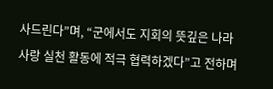사드린다”며, “군에서도 지회의 뜻깊은 나라사랑 실천 활동에 적극 협력하겠다”고 전하며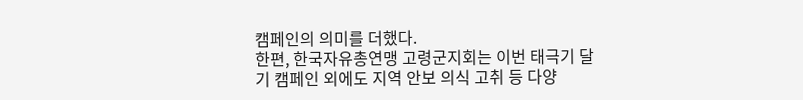캠페인의 의미를 더했다.
한편, 한국자유총연맹 고령군지회는 이번 태극기 달기 캠페인 외에도 지역 안보 의식 고취 등 다양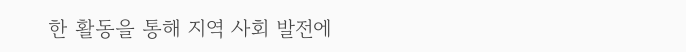한 활동을 통해 지역 사회 발전에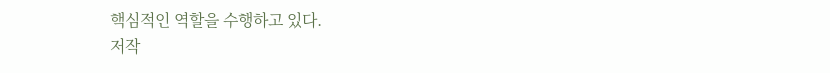핵심적인 역할을 수행하고 있다.
저작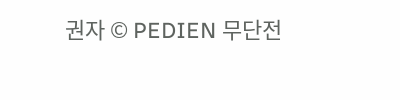권자 © PEDIEN 무단전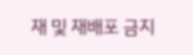재 및 재배포 금지